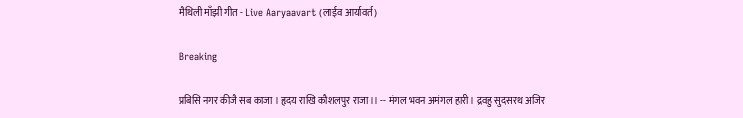मैथिली माँझी गीत - Live Aaryaavart (लाईव आर्यावर्त)

Breaking

प्रबिसि नगर कीजै सब काजा । हृदय राखि कौशलपुर राजा।। -- मंगल भवन अमंगल हारी। द्रवहु सुदसरथ अजिर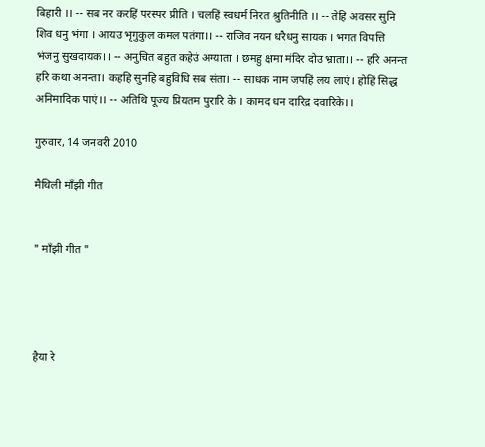बिहारी ।। -- सब नर करहिं परस्पर प्रीति । चलहिं स्वधर्म निरत श्रुतिनीति ।। -- तेहि अवसर सुनि शिव धनु भंगा । आयउ भृगुकुल कमल पतंगा।। -- राजिव नयन धरैधनु सायक । भगत विपत्ति भंजनु सुखदायक।। -- अनुचित बहुत कहेउं अग्याता । छमहु क्षमा मंदिर दोउ भ्राता।। -- हरि अनन्त हरि कथा अनन्ता। कहहि सुनहि बहुविधि सब संता। -- साधक नाम जपहिं लय लाएं। होहिं सिद्ध अनिमादिक पाएं।। -- अतिथि पूज्य प्रियतम पुरारि के । कामद धन दारिद्र दवारिके।।

गुरुवार, 14 जनवरी 2010

मैथिली माँझी गीत


" माँझी गीत "




हैया रे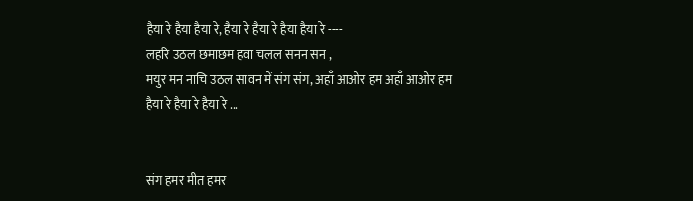हैया रे हैया हैया रे, हैया रे हैया रे हैया हैया रे ----
लहरि उठल छमाछम हवा चलल सनन सन ,
मयुर मन नाचि उठल सावन में संग संग, अहाँ आओर हम अहाँ आओर हम
हैया रे हैया रे हैया रे ...


संग हमर मीत हमर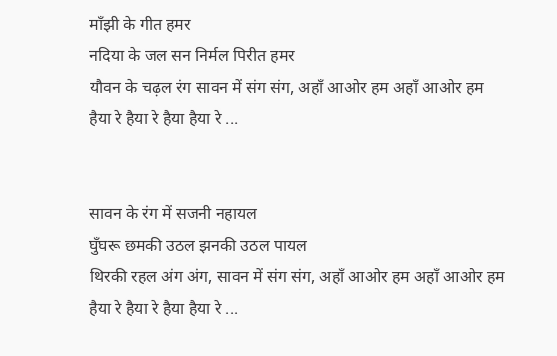माँझी के गीत हमर
नदिया के जल सन निर्मल पिरीत हमर
यौवन के चढ़ल रंग सावन में संग संग, अहाँ आओर हम अहाँ आओर हम
हैया रे हैया रे हैया हैया रे ...


सावन के रंग में सजनी नहायल
घुँघरू छमकी उठल झनकी उठल पायल
थिरकी रहल अंग अंग, सावन में संग संग, अहाँ आओर हम अहाँ आओर हम
हैया रे हैया रे हैया हैया रे ...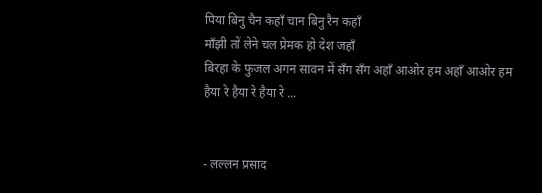पिया बिनु चैन कहाँ चान बिनु रैन कहाँ
माँझी तों लेने चल प्रेमक हो देश जहाँ
बिरहा के फुजल अगन सावन में सँग सँग अहाँ आओर हम अहाँ आओर हम
हैया रे हैया रे हैया रे ...


- लल्लन प्रसाद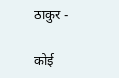ठाकुर -

कोई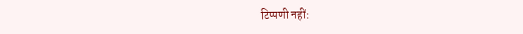टिप्पणी नहीं: